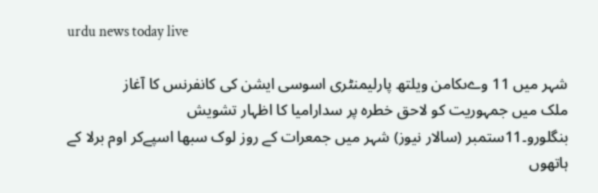urdu news today live

شہر میں 11 وےںکامن ویلتھ پارلیمنٹری اسوسی ایشن کی کانفرنس کا آغاز
ملک میں جمہوریت کو لاحق خطرہ پر سدارامیا کا اظہار تشویش
بنگلورو۔11ستمبر (سالار نیوز) شہر میں جمعرات کے روز لوک سبھا اسپےکر اوم برلا کے ہاتھوں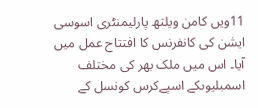11ویں کامن ویلتھ پارلیمنٹری اسوسی ایشن کی کانفرنس کا افتتاح عمل میں آیا۔ اس میں ملک بھر کی مختلف اسمبلیوںکے اسپےکرس کونسل کے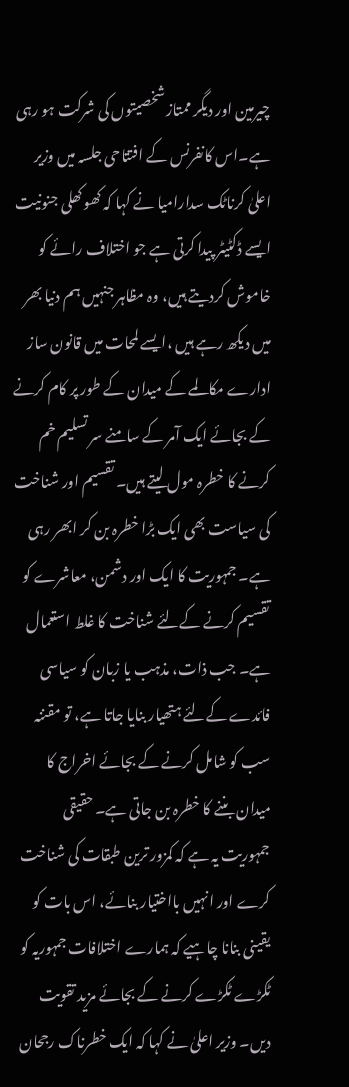چیرمین اور دیگر ممتاز شخصیتوں کی شرکت ہو رہی ہے۔اس کانفرنس کے افتتاحی جلسہ میں وزیر اعلیٰ کرناٹک سدارامیا نے کہا کہ کھوکھلی جنونیت ایسے ڈکٹیٹر پیدا کرتی ہے جو اختلاف رائے کو خاموش کردیتے ہیں، وہ مظاہر جنہیں ہم دنیا بھر میں دیکھ رہے ہیں ،ایسے لمحات میں قانون ساز ادارے مکالمے کے میدان کے طور پر کام کرنے کے بجائے ایک آمر کے سامنے سر تسلیم خم کرنے کا خطرہ مول لیتے ہیں۔ تقسیم اور شناخت کی سیاست بھی ایک بڑا خطرہ بن کر ابھر رہی ہے۔ جمہوریت کا ایک اور دشمن، معاشرے کو تقسیم کرنے کےلئے شناخت کا غلط استعمال ہے۔ جب ذات، مذہب یا زبان کو سیاسی فائدے کےلئے ہتھیار بنایا جاتا ہے، تو مقننہ سب کو شامل کرنے کے بجائے اخراج کا میدان بننے کا خطرہ بن جاتی ہے۔ حقیقی جمہوریت یہ ہے کہ کمزور ترین طبقات کی شناخت کرے اور انہیں بااختیار بنائے، اس بات کو یقینی بنانا چاہیے کہ ہمارے اختلافات جمہوریہ کو ٹکڑے ٹکڑے کرنے کے بجائے مزید تقویت دیں۔ وزیر اعلیٰ نے کہا کہ ایک خطرناک رجحان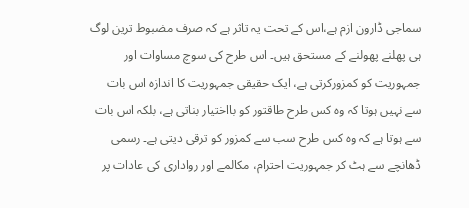سماجی ڈارون ازم ہے،اس کے تحت یہ تاثر ہے کہ صرف مضبوط ترین لوگ ہی پھلنے پھولنے کے مستحق ہیں۔ اس طرح کی سوچ مساوات اور جمہوریت کو کمزورکرتی ہے، ایک حقیقی جمہوریت کا اندازہ اس بات سے نہیں ہوتا کہ وہ کس طرح طاقتور کو بااختیار بناتی ہے، بلکہ اس بات سے ہوتا ہے کہ وہ کس طرح سب سے کمزور کو ترقی دیتی ہے۔ رسمی ڈھانچے سے ہٹ کر جمہوریت احترام، مکالمے اور رواداری کی عادات پر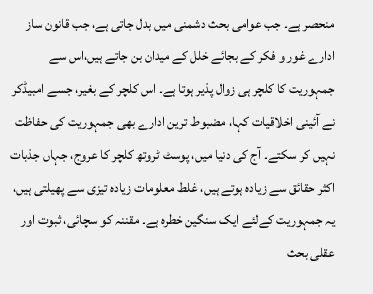منحصر ہے۔ جب عوامی بحث دشمنی میں بدل جاتی ہے، جب قانون ساز ادارے غور و فکر کے بجائے خلل کے میدان بن جاتے ہیں،اس سے جمہوریت کا کلچر ہی زوال پذیر ہوتا ہے۔ اس کلچر کے بغیر، جسے امبیڈکر نے آئینی اخلاقیات کہا، مضبوط ترین ادارے بھی جمہوریت کی حفاظت نہیں کر سکتے۔ آج کی دنیا میں، پوسٹ ٹروتھ کلچر کا عروج، جہاں جذبات اکثر حقائق سے زیادہ ہوتے ہیں، غلط معلومات زیادہ تیزی سے پھیلتی ہیں، یہ جمہوریت کےلئے ایک سنگین خطرہ ہے۔ مقننہ کو سچائی، ثبوت اور عقلی بحث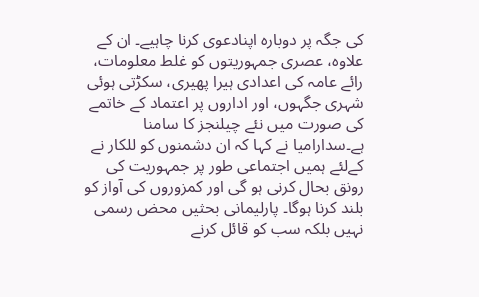کی جگہ پر دوبارہ اپنادعوی کرنا چاہیے۔ ان کے علاوہ، عصری جمہوریتوں کو غلط معلومات، رائے عامہ کی اعدادی ہیرا پھیری، سکڑتی ہوئی شہری جگہوں، اور اداروں پر اعتماد کے خاتمے کی صورت میں نئے چیلنجز کا سامنا ہے۔سدارامیا نے کہا کہ ان دشمنوں کو للکار نے کےلئے ہمیں اجتماعی طور پر جمہوریت کی رونق بحال کرنی ہو گی اور کمزوروں کی آواز کو بلند کرنا ہوگا۔ پارلیمانی بحثیں محض رسمی نہیں بلکہ سب کو قائل کرنے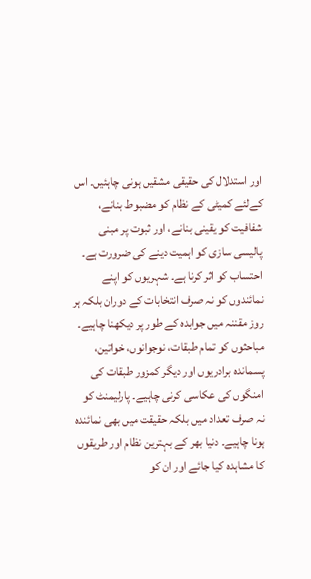اور استدلال کی حقیقی مشقیں ہونی چاہئیں۔ اس کےلئے کمیٹی کے نظام کو مضبوط بنانے، شفافیت کو یقینی بنانے، اور ثبوت پر مبنی پالیسی سازی کو اہمیت دینے کی ضرورت ہے۔ احتساب کو اثر کرنا ہے۔ شہریوں کو اپنے نمائندوں کو نہ صرف انتخابات کے دوران بلکہ ہر روز مقننہ میں جوابدہ کے طور پر دیکھنا چاہیے۔ مباحثوں کو تمام طبقات، نوجوانوں، خواتین، پسماندہ برادریوں اور دیگر کمزور طبقات کی امنگوں کی عکاسی کرنی چاہیے۔ پارلیمنٹ کو نہ صرف تعداد میں بلکہ حقیقت میں بھی نمائندہ ہونا چاہیے۔ دنیا بھر کے بہترین نظام اور طریقوں کا مشاہدہ کیا جائے اور ان کو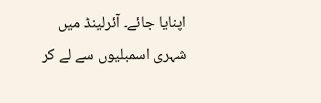اپنایا جائے۔ آئرلینڈ میں شہری اسمبلیوں سے لے کر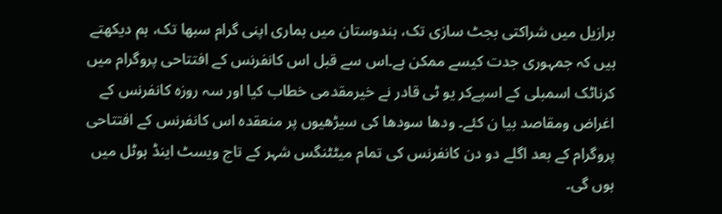برازیل میں شراکتی بجٹ سازی تک، ہندوستان میں ہماری اپنی گرام سبھا تک، ہم دیکھتے ہیں کہ جمہوری جدت کیسے ممکن ہے۔اس سے قبل اس کانفرنس کے افتتاحی پروگرام میں کرناٹک اسمبلی کے اسپےکر یو ٹی قادر نے خیرمقدمی خطاب کیا اور سہ روزہ کانفرنس کے اغراض ومقاصد بیا ن کئے۔ ودھا سودھا کی سیڑھیوں پر منعقدہ اس کانفرنس کے افتتاحی پروگرام کے بعد اگلے دو دن کانفرنس کی تمام میٹٹنگس شہر کے تاج ویسٹ اینڈ ہوٹل میں ہوں گی۔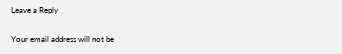Leave a Reply

Your email address will not be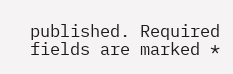published. Required fields are marked *